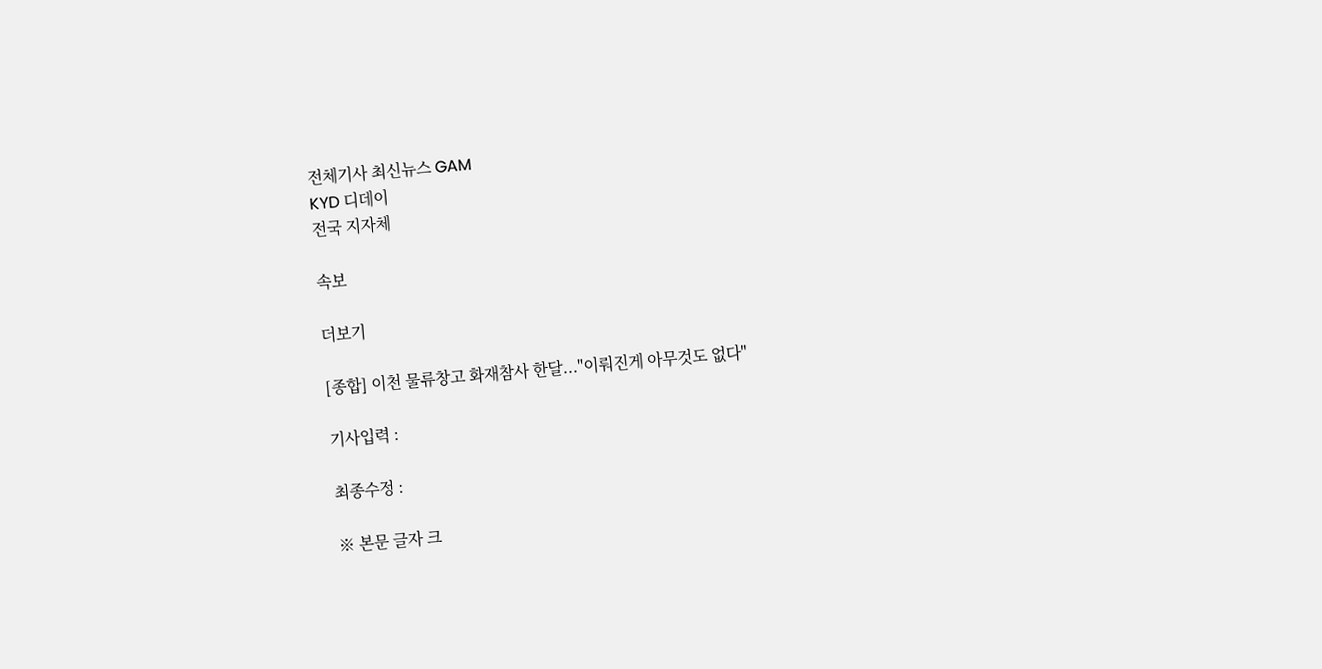전체기사 최신뉴스 GAM
KYD 디데이
전국 지자체

속보

더보기

[종합] 이천 물류창고 화재참사 한달..."이뤄진게 아무것도 없다"

기사입력 :

최종수정 :

※ 본문 글자 크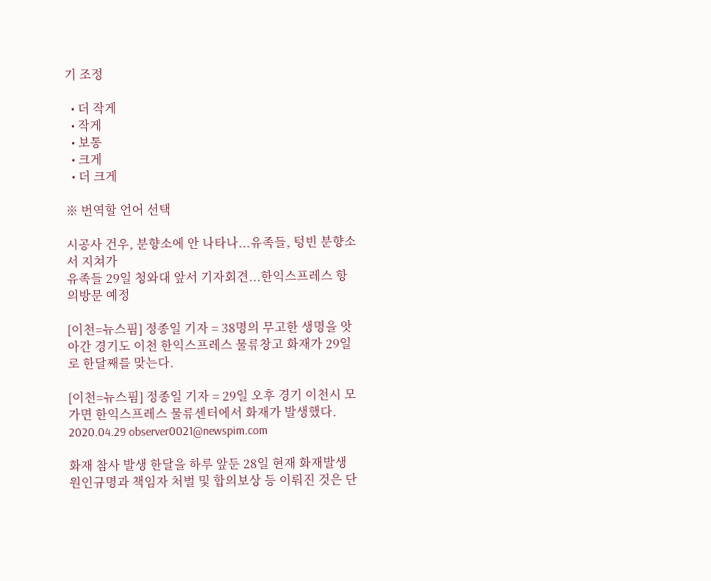기 조정

  • 더 작게
  • 작게
  • 보통
  • 크게
  • 더 크게

※ 번역할 언어 선택

시공사 건우, 분향소에 안 나타나...유족들, 텅빈 분향소서 지쳐가
유족들 29일 청와대 앞서 기자회견...한익스프레스 항의방문 예정

[이천=뉴스핌] 정종일 기자 = 38명의 무고한 생명을 앗아간 경기도 이천 한익스프레스 물류창고 화재가 29일 로 한달째를 맞는다.

[이천=뉴스핌] 정종일 기자 = 29일 오후 경기 이천시 모가면 한익스프레스 물류센터에서 화재가 발생했다. 2020.04.29 observer0021@newspim.com

화재 참사 발생 한달을 하루 앞둔 28일 현재 화재발생 원인규명과 책임자 처벌 및 합의보상 등 이뤄진 것은 단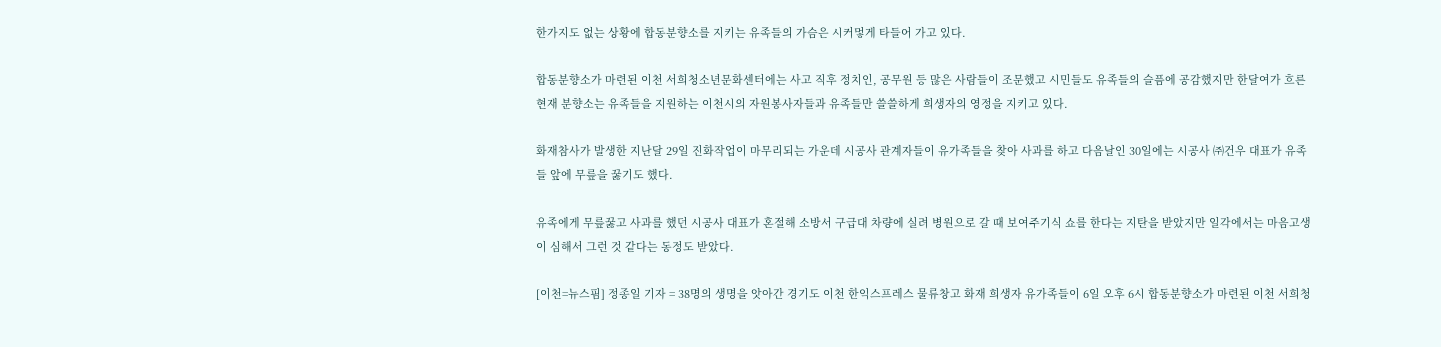한가지도 없는 상황에 합동분향소를 지키는 유족들의 가슴은 시커멓게 타들어 가고 있다.

합동분향소가 마련된 이천 서희청소년문화센터에는 사고 직후 정치인, 공무원 등 많은 사람들이 조문했고 시민들도 유족들의 슬픔에 공감했지만 한달여가 흐른 현재 분향소는 유족들을 지원하는 이천시의 자원봉사자들과 유족들만 쓸쓸하게 희생자의 영정을 지키고 있다.

화재참사가 발생한 지난달 29일 진화작업이 마무리되는 가운데 시공사 관계자들이 유가족들을 찾아 사과를 하고 다음날인 30일에는 시공사 ㈜건우 대표가 유족들 앞에 무릎을 꿇기도 했다.

유족에게 무릎꿇고 사과를 했던 시공사 대표가 혼절해 소방서 구급대 차량에 실려 병원으로 갈 때 보여주기식 쇼를 한다는 지탄을 받았지만 일각에서는 마음고생이 심해서 그런 것 같다는 동정도 받았다.

[이천=뉴스핌] 정종일 기자 = 38명의 생명을 앗아간 경기도 이천 한익스프레스 물류창고 화재 희생자 유가족들이 6일 오후 6시 합동분향소가 마련된 이천 서희청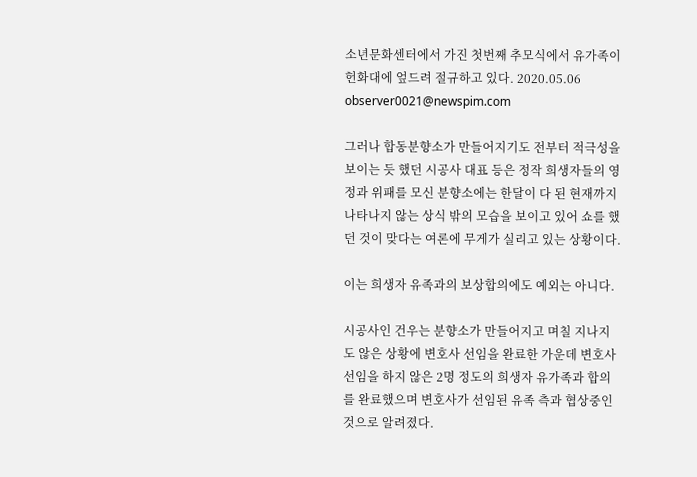소년문화센터에서 가진 첫번째 추모식에서 유가족이 헌화대에 엎드려 절규하고 있다. 2020.05.06 observer0021@newspim.com

그러나 합동분향소가 만들어지기도 전부터 적극성을 보이는 듯 했던 시공사 대표 등은 정작 희생자들의 영정과 위패를 모신 분향소에는 한달이 다 된 현재까지 나타나지 않는 상식 밖의 모습을 보이고 있어 쇼를 했던 것이 맞다는 여론에 무게가 실리고 있는 상황이다.

이는 희생자 유족과의 보상합의에도 예외는 아니다.

시공사인 건우는 분향소가 만들어지고 며칠 지나지도 않은 상황에 변호사 선임을 완료한 가운데 변호사 선임을 하지 않은 2명 정도의 희생자 유가족과 합의를 완료했으며 변호사가 선임된 유족 측과 협상중인것으로 알려졌다.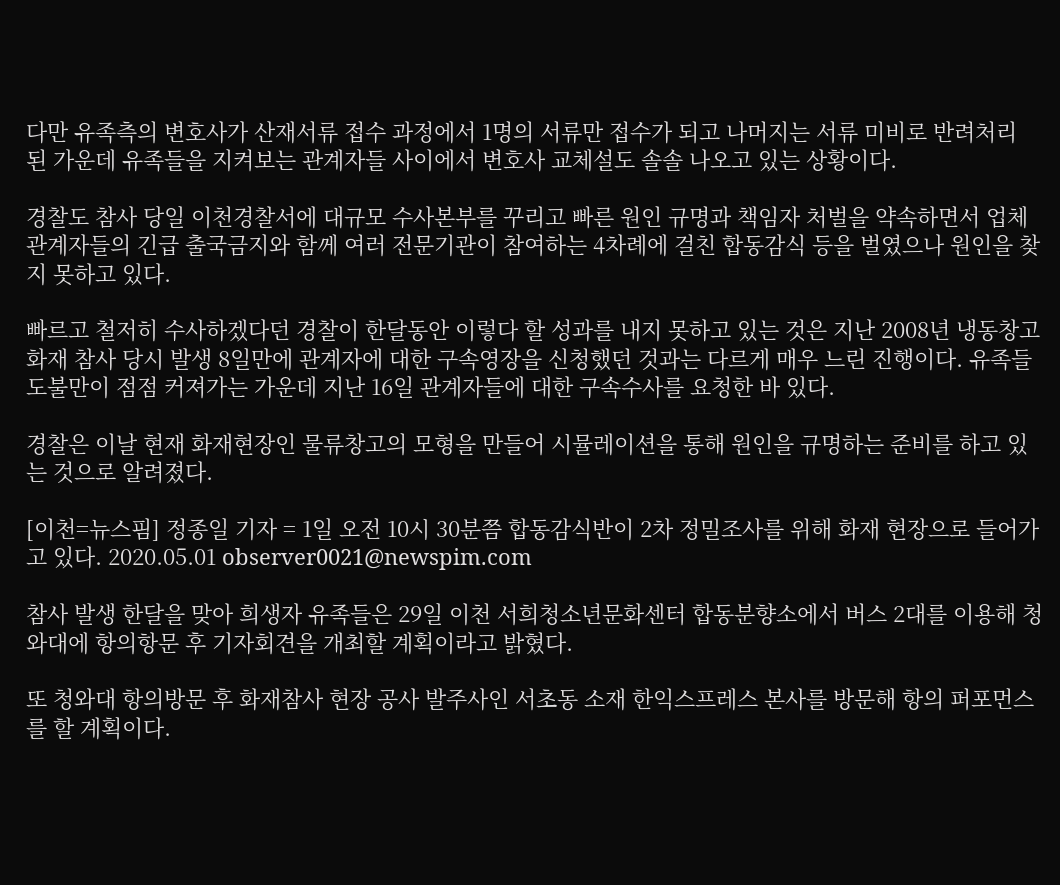다만 유족측의 변호사가 산재서류 접수 과정에서 1명의 서류만 접수가 되고 나머지는 서류 미비로 반려처리 된 가운데 유족들을 지켜보는 관계자들 사이에서 변호사 교체설도 솔솔 나오고 있는 상황이다.

경찰도 참사 당일 이천경찰서에 대규모 수사본부를 꾸리고 빠른 원인 규명과 책임자 처벌을 약속하면서 업체 관계자들의 긴급 출국금지와 함께 여러 전문기관이 참여하는 4차례에 걸친 합동감식 등을 벌였으나 원인을 찾지 못하고 있다.

빠르고 철저히 수사하겠다던 경찰이 한달동안 이렇다 할 성과를 내지 못하고 있는 것은 지난 2008년 냉동창고 화재 참사 당시 발생 8일만에 관계자에 대한 구속영장을 신청했던 것과는 다르게 매우 느린 진행이다. 유족들도불만이 점점 커져가는 가운데 지난 16일 관계자들에 대한 구속수사를 요청한 바 있다.

경찰은 이날 현재 화재현장인 물류창고의 모형을 만들어 시뮬레이션을 통해 원인을 규명하는 준비를 하고 있는 것으로 알려졌다.

[이천=뉴스핌] 정종일 기자 = 1일 오전 10시 30분쯤 합동감식반이 2차 정밀조사를 위해 화재 현장으로 들어가고 있다. 2020.05.01 observer0021@newspim.com

참사 발생 한달을 맞아 희생자 유족들은 29일 이천 서희청소년문화센터 합동분향소에서 버스 2대를 이용해 청와대에 항의항문 후 기자회견을 개최할 계획이라고 밝혔다.

또 청와대 항의방문 후 화재참사 현장 공사 발주사인 서초동 소재 한익스프레스 본사를 방문해 항의 퍼포먼스를 할 계획이다.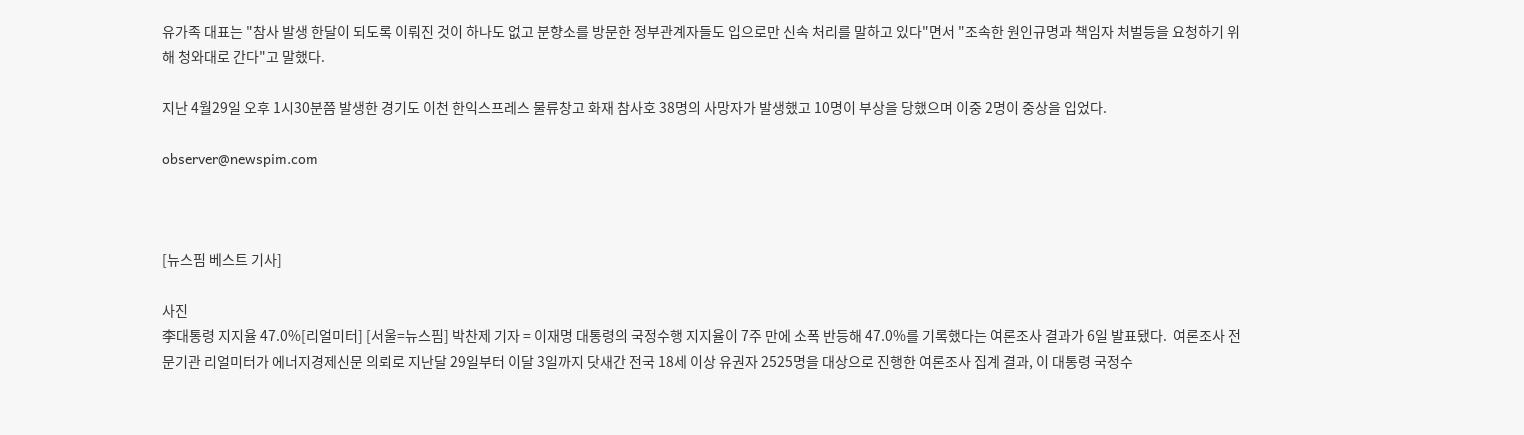유가족 대표는 "참사 발생 한달이 되도록 이뤄진 것이 하나도 없고 분향소를 방문한 정부관계자들도 입으로만 신속 처리를 말하고 있다"면서 "조속한 원인규명과 책임자 처벌등을 요청하기 위해 청와대로 간다"고 말했다.

지난 4월29일 오후 1시30분쯤 발생한 경기도 이천 한익스프레스 물류창고 화재 참사호 38명의 사망자가 발생했고 10명이 부상을 당했으며 이중 2명이 중상을 입었다.

observer@newspim.com



[뉴스핌 베스트 기사]

사진
李대통령 지지율 47.0%[리얼미터] [서울=뉴스핌] 박찬제 기자 = 이재명 대통령의 국정수행 지지율이 7주 만에 소폭 반등해 47.0%를 기록했다는 여론조사 결과가 6일 발표됐다.  여론조사 전문기관 리얼미터가 에너지경제신문 의뢰로 지난달 29일부터 이달 3일까지 닷새간 전국 18세 이상 유권자 2525명을 대상으로 진행한 여론조사 집계 결과, 이 대통령 국정수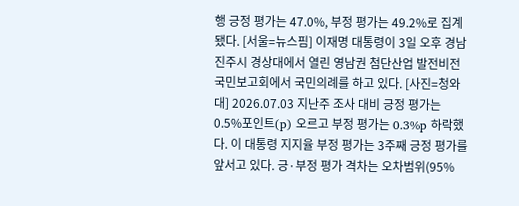행 긍정 평가는 47.0%, 부정 평가는 49.2%로 집계됐다. [서울=뉴스핌] 이재명 대통령이 3일 오후 경남 진주시 경상대에서 열린 영남권 첨단산업 발전비전 국민보고회에서 국민의례를 하고 있다. [사진=청와대] 2026.07.03 지난주 조사 대비 긍정 평가는 0.5%포인트(p) 오르고 부정 평가는 0.3%p 하락했다. 이 대통령 지지율 부정 평가는 3주째 긍정 평가를 앞서고 있다. 긍·부정 평가 격차는 오차범위(95%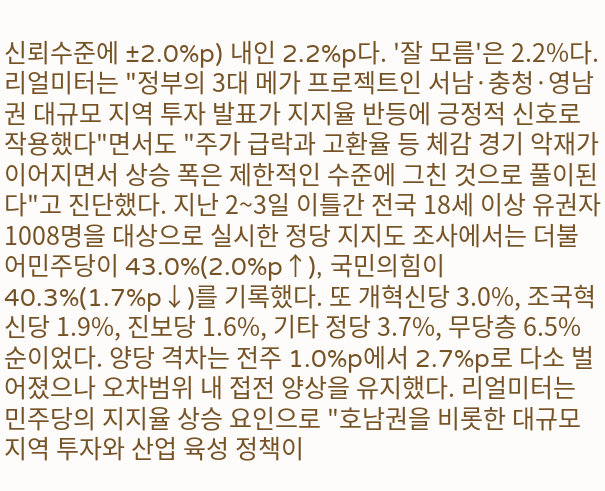신뢰수준에 ±2.0%p) 내인 2.2%p다. '잘 모름'은 2.2%다.  리얼미터는 "정부의 3대 메가 프로젝트인 서남·충청·영남권 대규모 지역 투자 발표가 지지율 반등에 긍정적 신호로 작용했다"면서도 "주가 급락과 고환율 등 체감 경기 악재가 이어지면서 상승 폭은 제한적인 수준에 그친 것으로 풀이된다"고 진단했다. 지난 2~3일 이틀간 전국 18세 이상 유권자 1008명을 대상으로 실시한 정당 지지도 조사에서는 더불어민주당이 43.0%(2.0%p↑), 국민의힘이 40.3%(1.7%p↓)를 기록했다. 또 개혁신당 3.0%, 조국혁신당 1.9%, 진보당 1.6%, 기타 정당 3.7%, 무당층 6.5% 순이었다. 양당 격차는 전주 1.0%p에서 2.7%p로 다소 벌어졌으나 오차범위 내 접전 양상을 유지했다. 리얼미터는 민주당의 지지율 상승 요인으로 "호남권을 비롯한 대규모 지역 투자와 산업 육성 정책이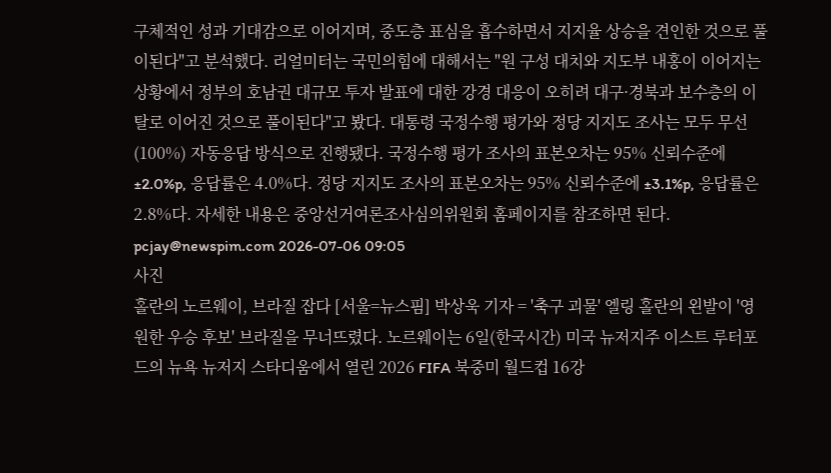구체적인 성과 기대감으로 이어지며, 중도층 표심을 흡수하면서 지지율 상승을 견인한 것으로 풀이된다"고 분석했다. 리얼미터는 국민의힘에 대해서는 "원 구성 대치와 지도부 내홍이 이어지는 상황에서 정부의 호남권 대규모 투자 발표에 대한 강경 대응이 오히려 대구·경북과 보수층의 이탈로 이어진 것으로 풀이된다"고 봤다. 대통령 국정수행 평가와 정당 지지도 조사는 모두 무선(100%) 자동응답 방식으로 진행됐다. 국정수행 평가 조사의 표본오차는 95% 신뢰수준에 ±2.0%p, 응답률은 4.0%다. 정당 지지도 조사의 표본오차는 95% 신뢰수준에 ±3.1%p, 응답률은 2.8%다. 자세한 내용은 중앙선거여론조사심의위원회 홈페이지를 참조하면 된다. pcjay@newspim.com 2026-07-06 09:05
사진
홀란의 노르웨이, 브라질 잡다 [서울=뉴스핌] 박상욱 기자 = '축구 괴물' 엘링 홀란의 왼발이 '영원한 우승 후보' 브라질을 무너뜨렸다. 노르웨이는 6일(한국시간) 미국 뉴저지주 이스트 루터포드의 뉴욕 뉴저지 스타디움에서 열린 2026 FIFA 북중미 월드컵 16강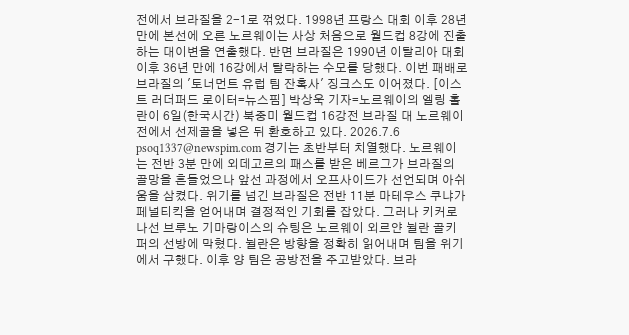전에서 브라질을 2-1로 꺾었다. 1998년 프랑스 대회 이후 28년 만에 본선에 오른 노르웨이는 사상 처음으로 월드컵 8강에 진출하는 대이변을 연출했다. 반면 브라질은 1990년 이탈리아 대회 이후 36년 만에 16강에서 탈락하는 수모를 당했다. 이번 패배로 브라질의 '토너먼트 유럽 팀 잔혹사' 징크스도 이어졌다. [이스트 러더퍼드 로이터=뉴스핌] 박상욱 기자=노르웨이의 엘링 홀란이 6일(한국시간) 북중미 월드컵 16강전 브라질 대 노르웨이전에서 선제골을 넣은 뒤 환호하고 있다. 2026.7.6 psoq1337@newspim.com 경기는 초반부터 치열했다. 노르웨이는 전반 3분 만에 외데고르의 패스를 받은 베르그가 브라질의 골망을 흔들었으나 앞선 과정에서 오프사이드가 선언되며 아쉬움을 삼켰다. 위기를 넘긴 브라질은 전반 11분 마테우스 쿠냐가 페널티킥을 얻어내며 결정적인 기회를 잡았다. 그러나 키커로 나선 브루노 기마랑이스의 슈팅은 노르웨이 외르얀 뉠란 골키퍼의 선방에 막혔다. 뉠란은 방향을 정확히 읽어내며 팀을 위기에서 구했다. 이후 양 팀은 공방전을 주고받았다. 브라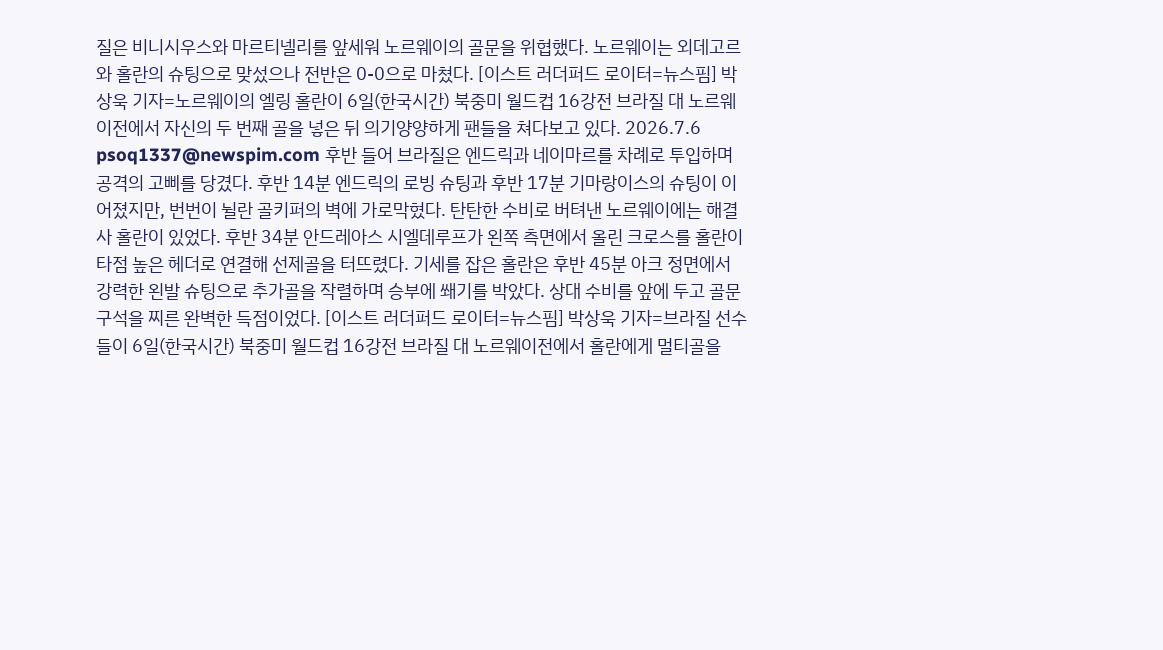질은 비니시우스와 마르티넬리를 앞세워 노르웨이의 골문을 위협했다. 노르웨이는 외데고르와 홀란의 슈팅으로 맞섰으나 전반은 0-0으로 마쳤다. [이스트 러더퍼드 로이터=뉴스핌] 박상욱 기자=노르웨이의 엘링 홀란이 6일(한국시간) 북중미 월드컵 16강전 브라질 대 노르웨이전에서 자신의 두 번째 골을 넣은 뒤 의기양양하게 팬들을 쳐다보고 있다. 2026.7.6 psoq1337@newspim.com 후반 들어 브라질은 엔드릭과 네이마르를 차례로 투입하며 공격의 고삐를 당겼다. 후반 14분 엔드릭의 로빙 슈팅과 후반 17분 기마랑이스의 슈팅이 이어졌지만, 번번이 뉠란 골키퍼의 벽에 가로막혔다. 탄탄한 수비로 버텨낸 노르웨이에는 해결사 홀란이 있었다. 후반 34분 안드레아스 시엘데루프가 왼쪽 측면에서 올린 크로스를 홀란이 타점 높은 헤더로 연결해 선제골을 터뜨렸다. 기세를 잡은 홀란은 후반 45분 아크 정면에서 강력한 왼발 슈팅으로 추가골을 작렬하며 승부에 쐐기를 박았다. 상대 수비를 앞에 두고 골문 구석을 찌른 완벽한 득점이었다. [이스트 러더퍼드 로이터=뉴스핌] 박상욱 기자=브라질 선수들이 6일(한국시간) 북중미 월드컵 16강전 브라질 대 노르웨이전에서 홀란에게 멀티골을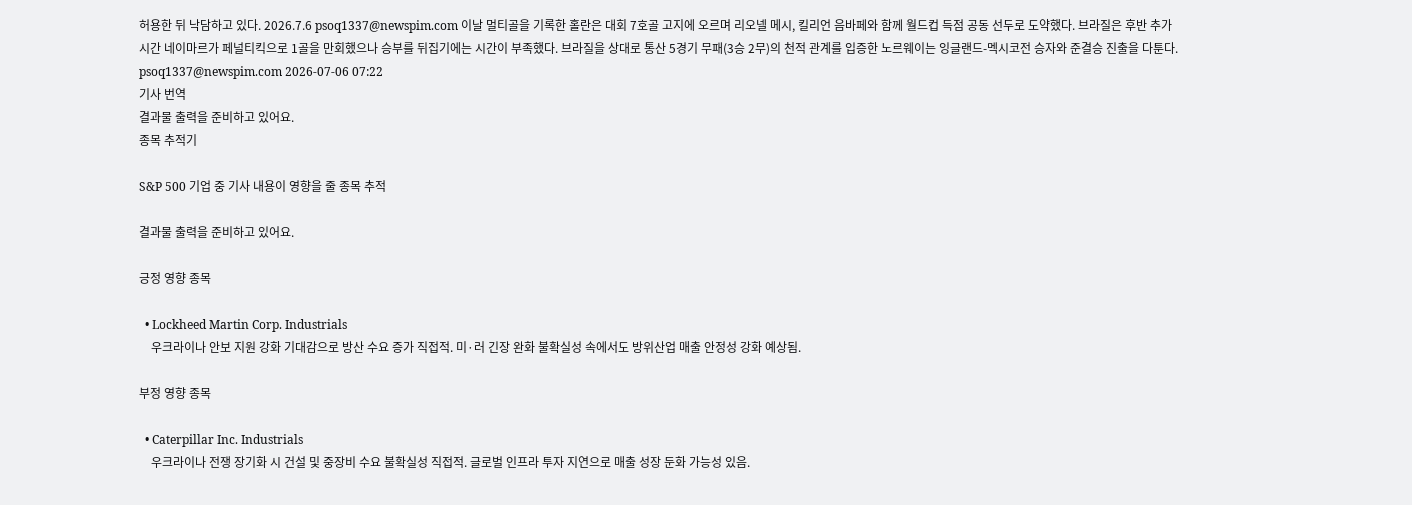허용한 뒤 낙담하고 있다. 2026.7.6 psoq1337@newspim.com 이날 멀티골을 기록한 홀란은 대회 7호골 고지에 오르며 리오넬 메시, 킬리언 음바페와 함께 월드컵 득점 공동 선두로 도약했다. 브라질은 후반 추가시간 네이마르가 페널티킥으로 1골을 만회했으나 승부를 뒤집기에는 시간이 부족했다. 브라질을 상대로 통산 5경기 무패(3승 2무)의 천적 관계를 입증한 노르웨이는 잉글랜드-멕시코전 승자와 준결승 진출을 다툰다. psoq1337@newspim.com 2026-07-06 07:22
기사 번역
결과물 출력을 준비하고 있어요.
종목 추적기

S&P 500 기업 중 기사 내용이 영향을 줄 종목 추적

결과물 출력을 준비하고 있어요.

긍정 영향 종목

  • Lockheed Martin Corp. Industrials
    우크라이나 안보 지원 강화 기대감으로 방산 수요 증가 직접적. 미·러 긴장 완화 불확실성 속에서도 방위산업 매출 안정성 강화 예상됨.

부정 영향 종목

  • Caterpillar Inc. Industrials
    우크라이나 전쟁 장기화 시 건설 및 중장비 수요 불확실성 직접적. 글로벌 인프라 투자 지연으로 매출 성장 둔화 가능성 있음.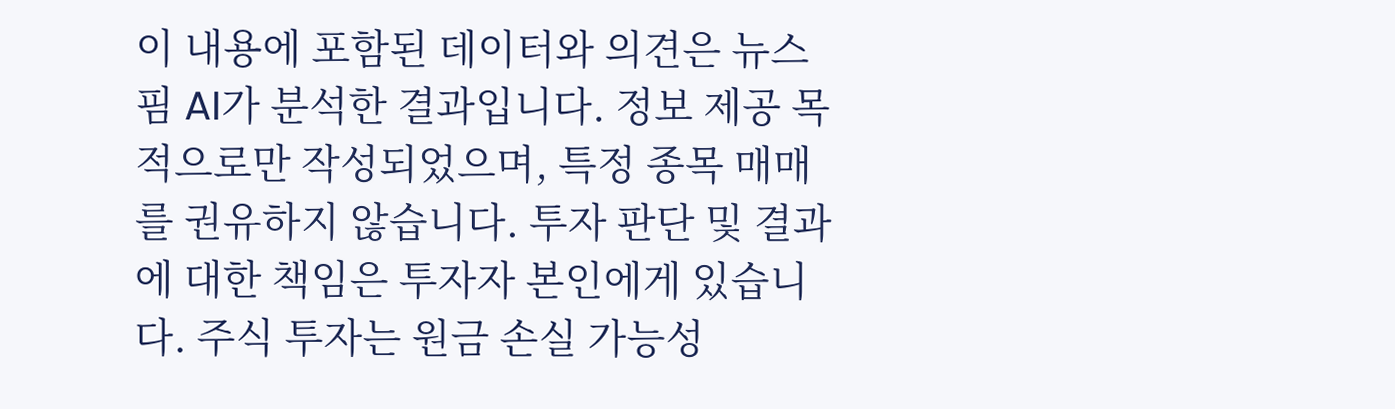이 내용에 포함된 데이터와 의견은 뉴스핌 AI가 분석한 결과입니다. 정보 제공 목적으로만 작성되었으며, 특정 종목 매매를 권유하지 않습니다. 투자 판단 및 결과에 대한 책임은 투자자 본인에게 있습니다. 주식 투자는 원금 손실 가능성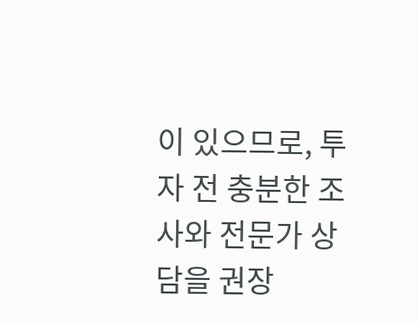이 있으므로, 투자 전 충분한 조사와 전문가 상담을 권장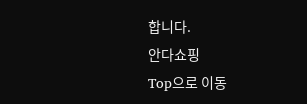합니다.
안다쇼핑
Top으로 이동